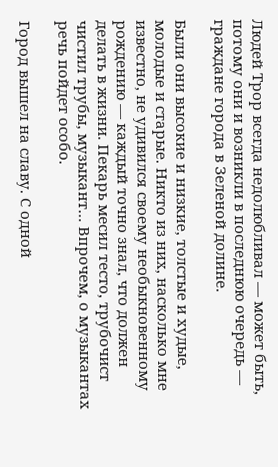Людей Трор всегда недолюбливал — может быть, потому они и возникли в последнюю очередь — граждане города в Зеленой долине.

Были они высокие и низкие, толстые и худые, молодые и старые. Никто из них, насколько мне известно, не удивился своему необыкновенному рождению — каждый точно знал, что должен делать в жизни. Пекарь месил тесто, трубочист чистил трубы, музыкант… Впрочем, о музыкантах речь пойдет особо.

Город вышел на славу. С одной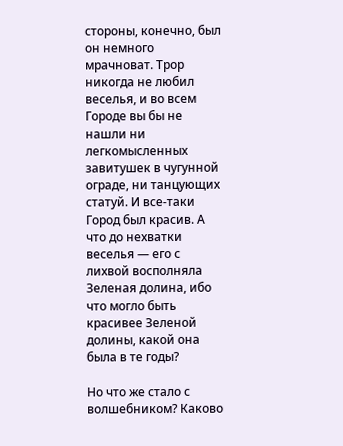стороны, конечно, был он немного мрачноват. Трор никогда не любил веселья, и во всем Городе вы бы не нашли ни легкомысленных завитушек в чугунной ограде, ни танцующих статуй. И все-таки Город был красив. А что до нехватки веселья — его с лихвой восполняла Зеленая долина, ибо что могло быть красивее Зеленой долины, какой она была в те годы?

Но что же стало с волшебником? Каково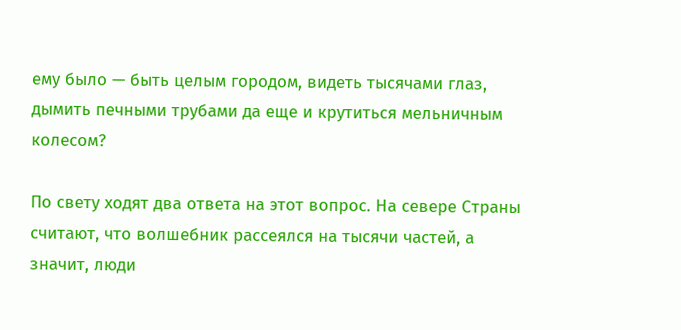ему было — быть целым городом, видеть тысячами глаз, дымить печными трубами да еще и крутиться мельничным колесом?

По свету ходят два ответа на этот вопрос. На севере Страны считают, что волшебник рассеялся на тысячи частей, а значит, люди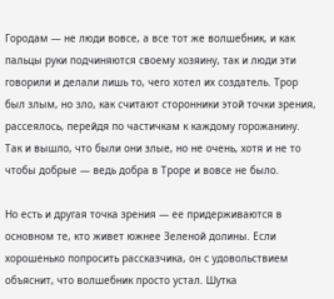Городам — не люди вовсе, а все тот же волшебник, и как пальцы руки подчиняются своему хозяину, так и люди эти говорили и делали лишь то, чего хотел их создатель. Трор был злым, но зло, как считают сторонники этой точки зрения, рассеялось, перейдя по частичкам к каждому горожанину. Так и вышло, что были они злые, но не очень, хотя и не то чтобы добрые — ведь добра в Троре и вовсе не было.

Но есть и другая точка зрения — ее придерживаются в основном те, кто живет южнее Зеленой долины. Если хорошенько попросить рассказчика, он с удовольствием объяснит, что волшебник просто устал. Шутка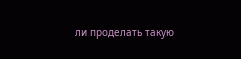ли проделать такую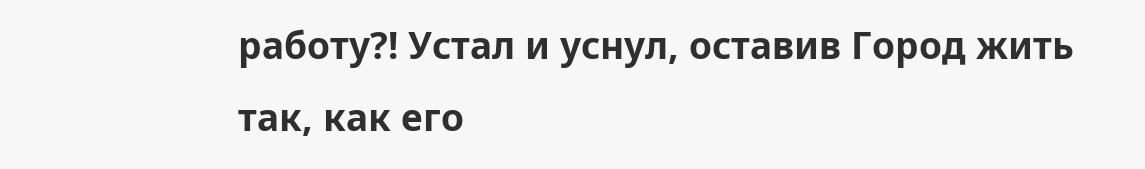работу?! Устал и уснул, оставив Город жить так, как его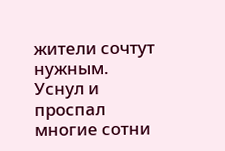жители сочтут нужным. Уснул и проспал многие сотни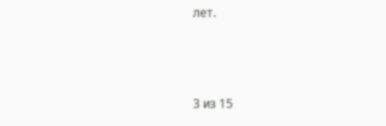лет.



3 из 15